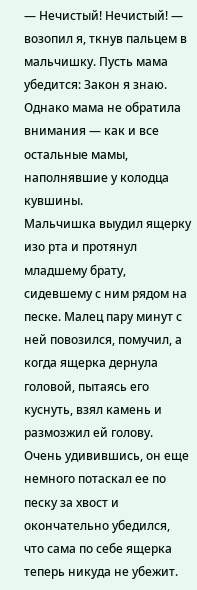— Нечистый! Нечистый! — возопил я, ткнув пальцем в мальчишку. Пусть мама убедится: Закон я знаю. Однако мама не обратила внимания — как и все остальные мамы, наполнявшие у колодца кувшины.
Мальчишка выудил ящерку изо рта и протянул младшему брату, сидевшему с ним рядом на песке. Малец пару минут с ней повозился, помучил, а когда ящерка дернула головой, пытаясь его куснуть, взял камень и размозжил ей голову. Очень удивившись, он еще немного потаскал ее по песку за хвост и окончательно убедился, что сама по себе ящерка теперь никуда не убежит.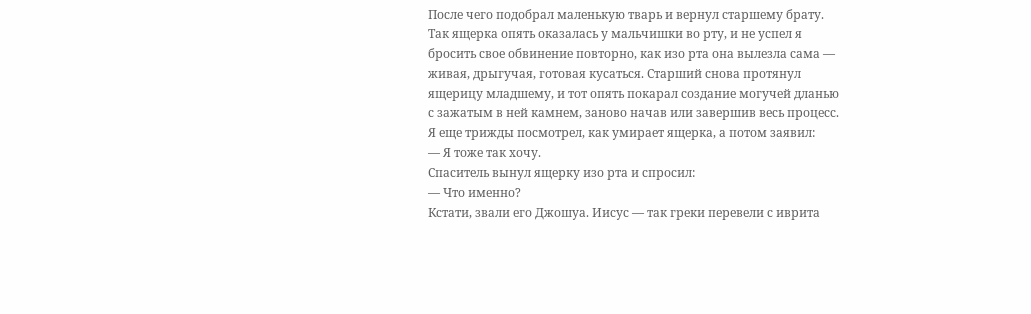После чего подобрал маленькую тварь и вернул старшему брату.
Так ящерка опять оказалась у мальчишки во рту, и не успел я бросить свое обвинение повторно, как изо рта она вылезла сама — живая, дрыгучая, готовая кусаться. Старший снова протянул ящерицу младшему, и тот опять покарал создание могучей дланью с зажатым в ней камнем, заново начав или завершив весь процесс.
Я еще трижды посмотрел, как умирает ящерка, а потом заявил:
— Я тоже так хочу.
Спаситель вынул ящерку изо рта и спросил:
— Что именно?
Кстати, звали его Джошуа. Иисус — так греки перевели с иврита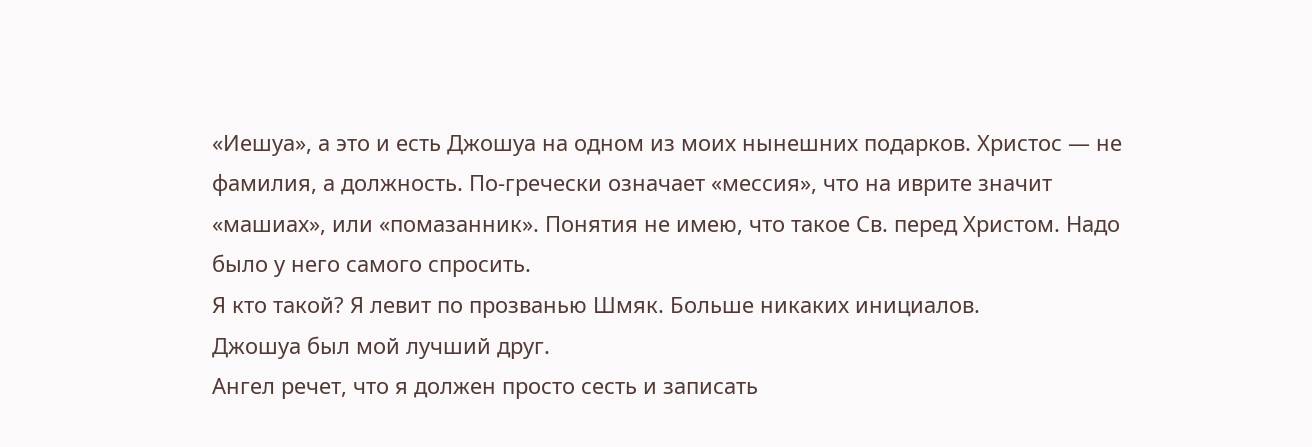«Иешуа», а это и есть Джошуа на одном из моих нынешних подарков. Христос — не фамилия, а должность. По-гречески означает «мессия», что на иврите значит «машиах», или «помазанник». Понятия не имею, что такое Св. перед Христом. Надо было у него самого спросить.
Я кто такой? Я левит по прозванью Шмяк. Больше никаких инициалов.
Джошуа был мой лучший друг.
Ангел речет, что я должен просто сесть и записать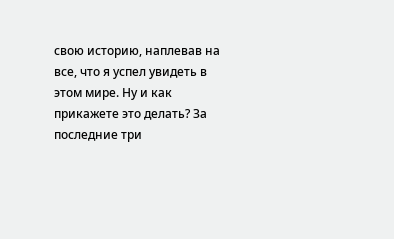свою историю, наплевав на все, что я успел увидеть в этом мире. Ну и как прикажете это делать? За последние три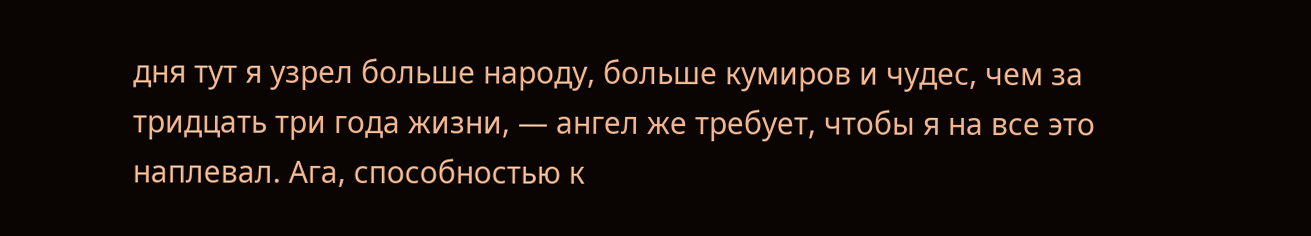дня тут я узрел больше народу, больше кумиров и чудес, чем за тридцать три года жизни, — ангел же требует, чтобы я на все это наплевал. Ага, способностью к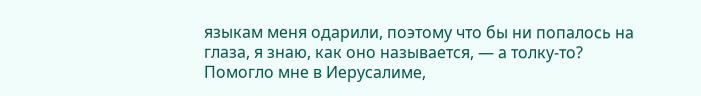языкам меня одарили, поэтому что бы ни попалось на глаза, я знаю, как оно называется, — а толку-то? Помогло мне в Иерусалиме,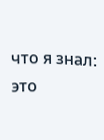что я знал: это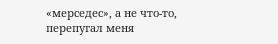«мерседес», а не что-то, перепугал меня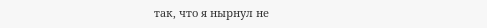так, что я нырнул не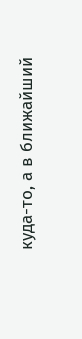куда-то, а в ближайший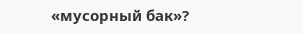«мусорный бак»?